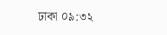ঢাকা ০৯:৩২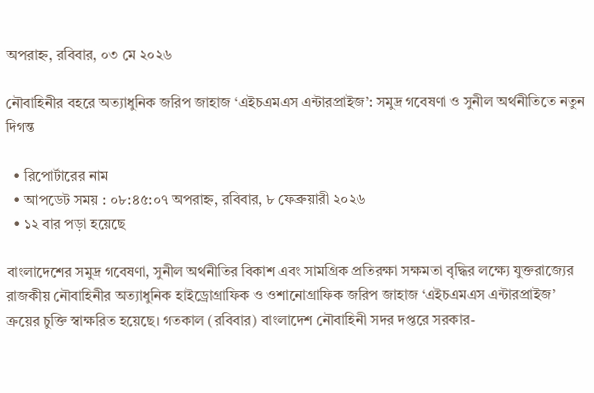অপরাহ্ন, রবিবার, ০৩ মে ২০২৬

নৌবাহিনীর বহরে অত্যাধুনিক জরিপ জাহাজ ‘এইচএমএস এন্টারপ্রাইজ’: সমুদ্র গবেষণা ও সুনীল অর্থনীতিতে নতুন দিগন্ত

  • রিপোর্টারের নাম
  • আপডেট সময় : ০৮:৪৫:০৭ অপরাহ্ন, রবিবার, ৮ ফেব্রুয়ারী ২০২৬
  • ১২ বার পড়া হয়েছে

বাংলাদেশের সমুদ্র গবেষণা, সুনীল অর্থনীতির বিকাশ এবং সামগ্রিক প্রতিরক্ষা সক্ষমতা বৃদ্ধির লক্ষ্যে যুক্তরাজ্যের রাজকীয় নৌবাহিনীর অত্যাধুনিক হাইড্রোগ্রাফিক ও ওশানোগ্রাফিক জরিপ জাহাজ ‘এইচএমএস এন্টারপ্রাইজ’ ক্রয়ের চুক্তি স্বাক্ষরিত হয়েছে। গতকাল (রবিবার) বাংলাদেশ নৌবাহিনী সদর দপ্তরে সরকার-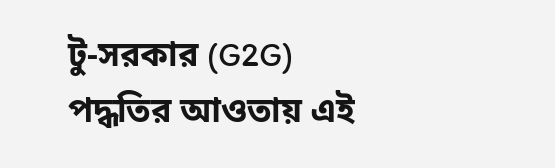টু-সরকার (G2G) পদ্ধতির আওতায় এই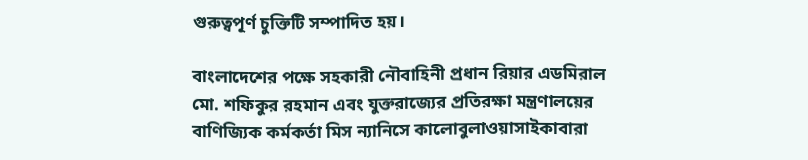গুরুত্বপূর্ণ চুক্তিটি সম্পাদিত হয়।

বাংলাদেশের পক্ষে সহকারী নৌবাহিনী প্রধান রিয়ার এডমিরাল মো. শফিকুর রহমান এবং যুক্তরাজ্যের প্রতিরক্ষা মন্ত্রণালয়ের বাণিজ্যিক কর্মকর্তা মিস ন্যানিসে কালোবুলাওয়াসাইকাবারা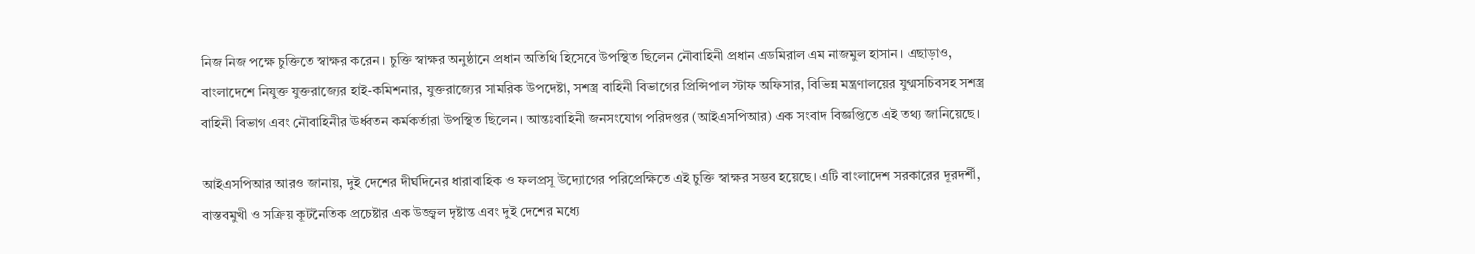নিজ নিজ পক্ষে চুক্তিতে স্বাক্ষর করেন। চুক্তি স্বাক্ষর অনুষ্ঠানে প্রধান অতিথি হিসেবে উপস্থিত ছিলেন নৌবাহিনী প্রধান এডমিরাল এম নাজমুল হাসান। এছাড়াও, বাংলাদেশে নিযুক্ত যুক্তরাজ্যের হাই-কমিশনার, যুক্তরাজ্যের সামরিক উপদেষ্টা, সশস্ত্র বাহিনী বিভাগের প্রিন্সিপাল স্টাফ অফিসার, বিভিন্ন মন্ত্রণালয়ের যুগ্মসচিবসহ সশস্ত্র বাহিনী বিভাগ এবং নৌবাহিনীর ঊর্ধ্বতন কর্মকর্তারা উপস্থিত ছিলেন। আন্তঃবাহিনী জনসংযোগ পরিদপ্তর (আইএসপিআর) এক সংবাদ বিজ্ঞপ্তিতে এই তথ্য জানিয়েছে।

আইএসপিআর আরও জানায়, দুই দেশের দীর্ঘদিনের ধারাবাহিক ও ফলপ্রসূ উদ্যোগের পরিপ্রেক্ষিতে এই চুক্তি স্বাক্ষর সম্ভব হয়েছে। এটি বাংলাদেশ সরকারের দূরদর্শী, বাস্তবমুখী ও সক্রিয় কূটনৈতিক প্রচেষ্টার এক উজ্জ্বল দৃষ্টান্ত এবং দুই দেশের মধ্যে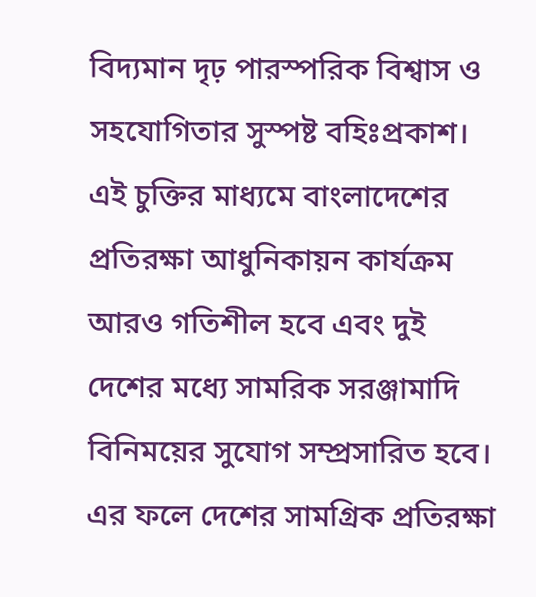বিদ্যমান দৃঢ় পারস্পরিক বিশ্বাস ও সহযোগিতার সুস্পষ্ট বহিঃপ্রকাশ। এই চুক্তির মাধ্যমে বাংলাদেশের প্রতিরক্ষা আধুনিকায়ন কার্যক্রম আরও গতিশীল হবে এবং দুই দেশের মধ্যে সামরিক সরঞ্জামাদি বিনিময়ের সুযোগ সম্প্রসারিত হবে। এর ফলে দেশের সামগ্রিক প্রতিরক্ষা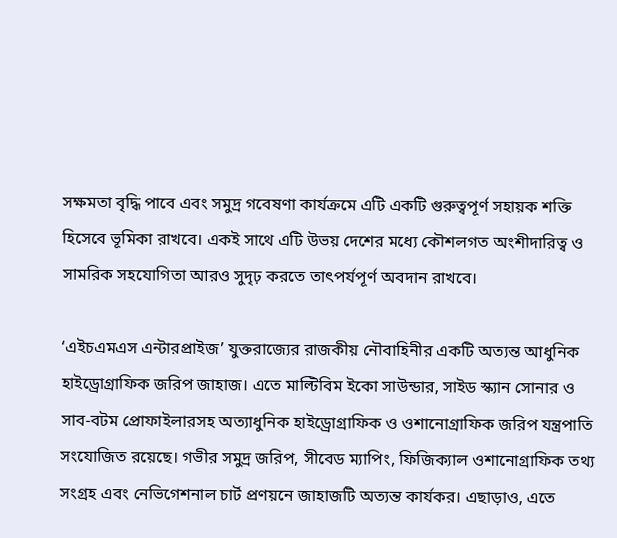সক্ষমতা বৃদ্ধি পাবে এবং সমুদ্র গবেষণা কার্যক্রমে এটি একটি গুরুত্বপূর্ণ সহায়ক শক্তি হিসেবে ভূমিকা রাখবে। একই সাথে এটি উভয় দেশের মধ্যে কৌশলগত অংশীদারিত্ব ও সামরিক সহযোগিতা আরও সুদৃঢ় করতে তাৎপর্যপূর্ণ অবদান রাখবে।

‘এইচএমএস এন্টারপ্রাইজ’ যুক্তরাজ্যের রাজকীয় নৌবাহিনীর একটি অত্যন্ত আধুনিক হাইড্রোগ্রাফিক জরিপ জাহাজ। এতে মাল্টিবিম ইকো সাউন্ডার, সাইড স্ক্যান সোনার ও সাব-বটম প্রোফাইলারসহ অত্যাধুনিক হাইড্রোগ্রাফিক ও ওশানোগ্রাফিক জরিপ যন্ত্রপাতি সংযোজিত রয়েছে। গভীর সমুদ্র জরিপ, সীবেড ম্যাপিং, ফিজিক্যাল ওশানোগ্রাফিক তথ্য সংগ্রহ এবং নেভিগেশনাল চার্ট প্রণয়নে জাহাজটি অত্যন্ত কার্যকর। এছাড়াও, এতে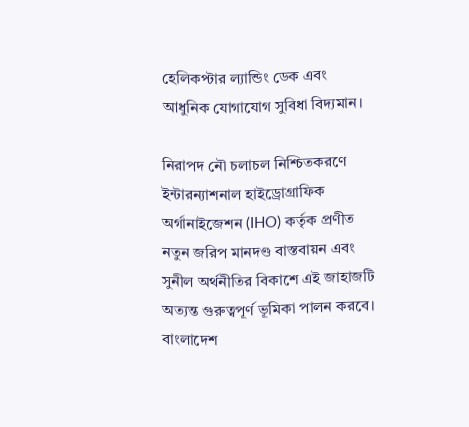হেলিকপ্টার ল্যান্ডিং ডেক এবং আধুনিক যোগাযোগ সুবিধা বিদ্যমান।

নিরাপদ নৌ চলাচল নিশ্চিতকরণে ইন্টারন্যাশনাল হাইড্রোগ্রাফিক অর্গানাইজেশন (IHO) কর্তৃক প্রণীত নতুন জরিপ মানদণ্ড বাস্তবায়ন এবং সুনীল অর্থনীতির বিকাশে এই জাহাজটি অত্যন্ত গুরুত্বপূর্ণ ভূমিকা পালন করবে। বাংলাদেশ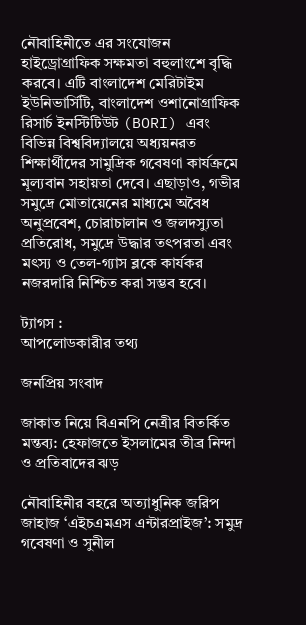নৌবাহিনীতে এর সংযোজন হাইড্রোগ্রাফিক সক্ষমতা বহুলাংশে বৃদ্ধি করবে। এটি বাংলাদেশ মেরিটাইম ইউনিভার্সিটি, বাংলাদেশ ওশানোগ্রাফিক রিসার্চ ইনস্টিটিউট (BORI) এবং বিভিন্ন বিশ্ববিদ্যালয়ে অধ্যয়নরত শিক্ষার্থীদের সামুদ্রিক গবেষণা কার্যক্রমে মূল্যবান সহায়তা দেবে। এছাড়াও, গভীর সমুদ্রে মোতায়েনের মাধ্যমে অবৈধ অনুপ্রবেশ, চোরাচালান ও জলদস্যুতা প্রতিরোধ, সমুদ্রে উদ্ধার তৎপরতা এবং মৎস্য ও তেল-গ্যাস ব্লকে কার্যকর নজরদারি নিশ্চিত করা সম্ভব হবে।

ট্যাগস :
আপলোডকারীর তথ্য

জনপ্রিয় সংবাদ

জাকাত নিয়ে বিএনপি নেত্রীর বিতর্কিত মন্তব্য: হেফাজতে ইসলামের তীব্র নিন্দা ও প্রতিবাদের ঝড়

নৌবাহিনীর বহরে অত্যাধুনিক জরিপ জাহাজ ‘এইচএমএস এন্টারপ্রাইজ’: সমুদ্র গবেষণা ও সুনীল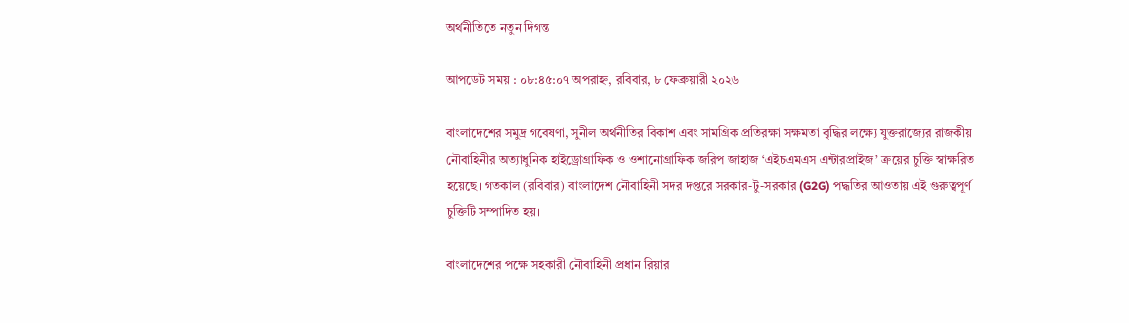অর্থনীতিতে নতুন দিগন্ত

আপডেট সময় : ০৮:৪৫:০৭ অপরাহ্ন, রবিবার, ৮ ফেব্রুয়ারী ২০২৬

বাংলাদেশের সমুদ্র গবেষণা, সুনীল অর্থনীতির বিকাশ এবং সামগ্রিক প্রতিরক্ষা সক্ষমতা বৃদ্ধির লক্ষ্যে যুক্তরাজ্যের রাজকীয় নৌবাহিনীর অত্যাধুনিক হাইড্রোগ্রাফিক ও ওশানোগ্রাফিক জরিপ জাহাজ ‘এইচএমএস এন্টারপ্রাইজ’ ক্রয়ের চুক্তি স্বাক্ষরিত হয়েছে। গতকাল (রবিবার) বাংলাদেশ নৌবাহিনী সদর দপ্তরে সরকার-টু-সরকার (G2G) পদ্ধতির আওতায় এই গুরুত্বপূর্ণ চুক্তিটি সম্পাদিত হয়।

বাংলাদেশের পক্ষে সহকারী নৌবাহিনী প্রধান রিয়ার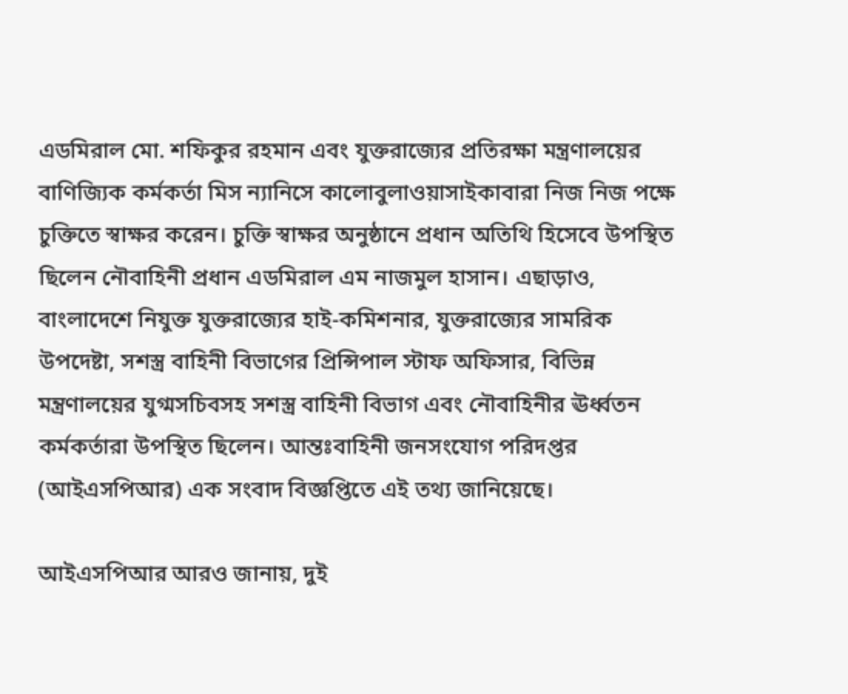এডমিরাল মো. শফিকুর রহমান এবং যুক্তরাজ্যের প্রতিরক্ষা মন্ত্রণালয়ের বাণিজ্যিক কর্মকর্তা মিস ন্যানিসে কালোবুলাওয়াসাইকাবারা নিজ নিজ পক্ষে চুক্তিতে স্বাক্ষর করেন। চুক্তি স্বাক্ষর অনুষ্ঠানে প্রধান অতিথি হিসেবে উপস্থিত ছিলেন নৌবাহিনী প্রধান এডমিরাল এম নাজমুল হাসান। এছাড়াও, বাংলাদেশে নিযুক্ত যুক্তরাজ্যের হাই-কমিশনার, যুক্তরাজ্যের সামরিক উপদেষ্টা, সশস্ত্র বাহিনী বিভাগের প্রিন্সিপাল স্টাফ অফিসার, বিভিন্ন মন্ত্রণালয়ের যুগ্মসচিবসহ সশস্ত্র বাহিনী বিভাগ এবং নৌবাহিনীর ঊর্ধ্বতন কর্মকর্তারা উপস্থিত ছিলেন। আন্তঃবাহিনী জনসংযোগ পরিদপ্তর (আইএসপিআর) এক সংবাদ বিজ্ঞপ্তিতে এই তথ্য জানিয়েছে।

আইএসপিআর আরও জানায়, দুই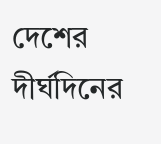দেশের দীর্ঘদিনের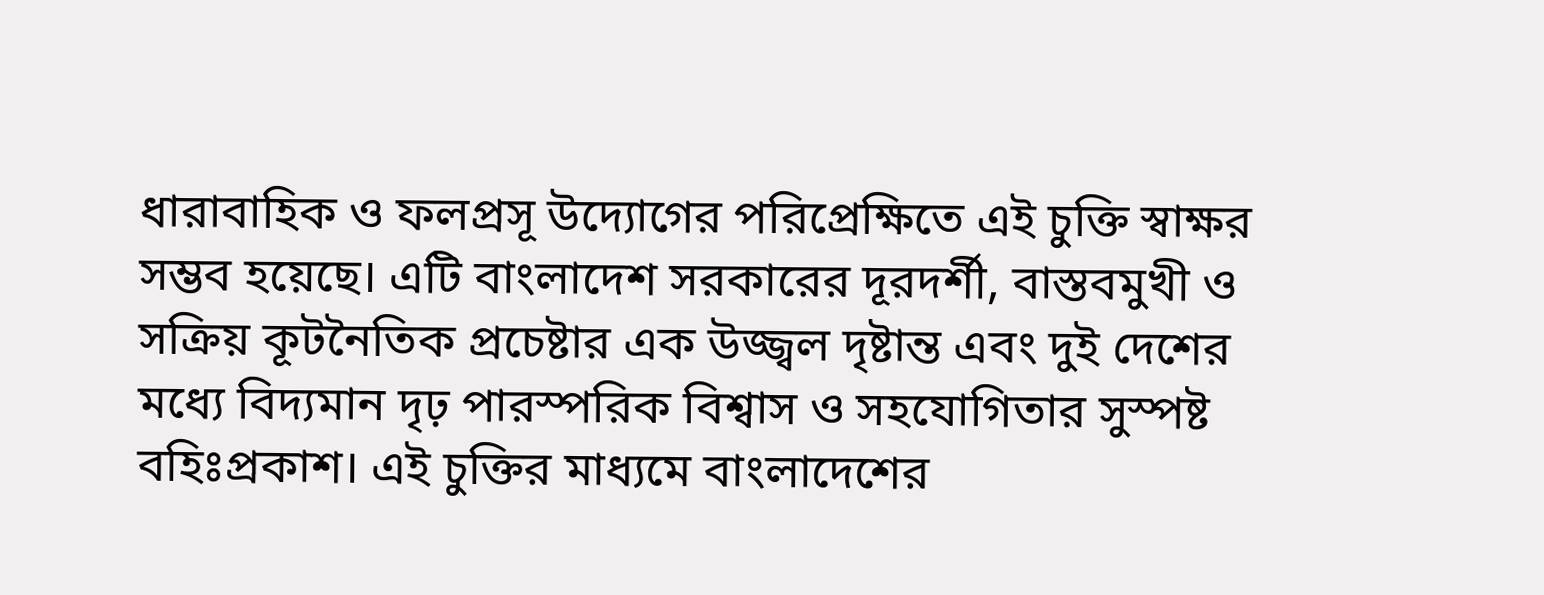ধারাবাহিক ও ফলপ্রসূ উদ্যোগের পরিপ্রেক্ষিতে এই চুক্তি স্বাক্ষর সম্ভব হয়েছে। এটি বাংলাদেশ সরকারের দূরদর্শী, বাস্তবমুখী ও সক্রিয় কূটনৈতিক প্রচেষ্টার এক উজ্জ্বল দৃষ্টান্ত এবং দুই দেশের মধ্যে বিদ্যমান দৃঢ় পারস্পরিক বিশ্বাস ও সহযোগিতার সুস্পষ্ট বহিঃপ্রকাশ। এই চুক্তির মাধ্যমে বাংলাদেশের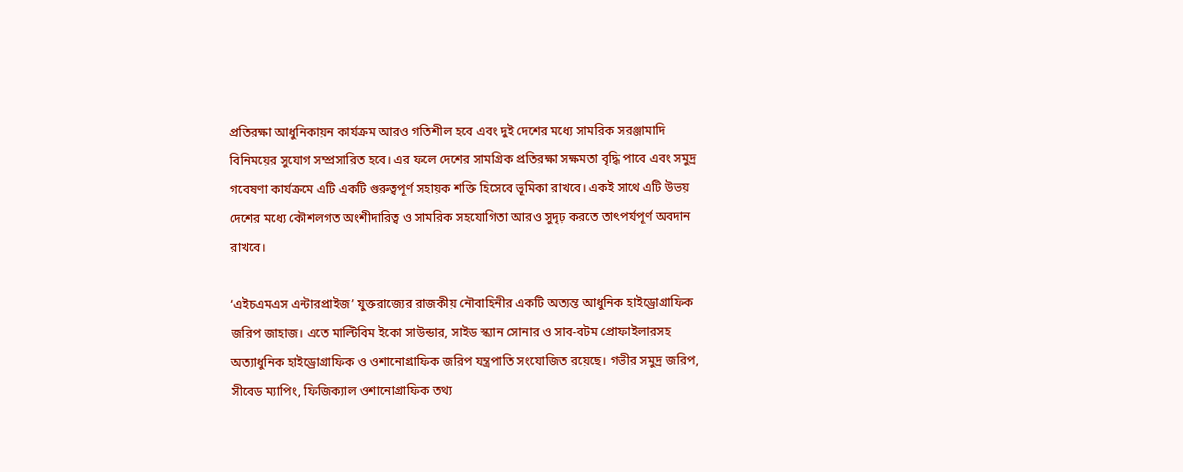প্রতিরক্ষা আধুনিকায়ন কার্যক্রম আরও গতিশীল হবে এবং দুই দেশের মধ্যে সামরিক সরঞ্জামাদি বিনিময়ের সুযোগ সম্প্রসারিত হবে। এর ফলে দেশের সামগ্রিক প্রতিরক্ষা সক্ষমতা বৃদ্ধি পাবে এবং সমুদ্র গবেষণা কার্যক্রমে এটি একটি গুরুত্বপূর্ণ সহায়ক শক্তি হিসেবে ভূমিকা রাখবে। একই সাথে এটি উভয় দেশের মধ্যে কৌশলগত অংশীদারিত্ব ও সামরিক সহযোগিতা আরও সুদৃঢ় করতে তাৎপর্যপূর্ণ অবদান রাখবে।

‘এইচএমএস এন্টারপ্রাইজ’ যুক্তরাজ্যের রাজকীয় নৌবাহিনীর একটি অত্যন্ত আধুনিক হাইড্রোগ্রাফিক জরিপ জাহাজ। এতে মাল্টিবিম ইকো সাউন্ডার, সাইড স্ক্যান সোনার ও সাব-বটম প্রোফাইলারসহ অত্যাধুনিক হাইড্রোগ্রাফিক ও ওশানোগ্রাফিক জরিপ যন্ত্রপাতি সংযোজিত রয়েছে। গভীর সমুদ্র জরিপ, সীবেড ম্যাপিং, ফিজিক্যাল ওশানোগ্রাফিক তথ্য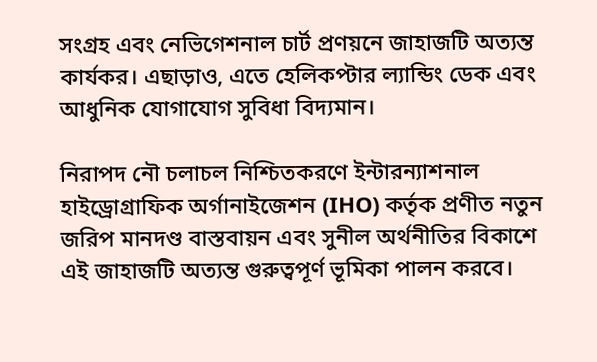সংগ্রহ এবং নেভিগেশনাল চার্ট প্রণয়নে জাহাজটি অত্যন্ত কার্যকর। এছাড়াও, এতে হেলিকপ্টার ল্যান্ডিং ডেক এবং আধুনিক যোগাযোগ সুবিধা বিদ্যমান।

নিরাপদ নৌ চলাচল নিশ্চিতকরণে ইন্টারন্যাশনাল হাইড্রোগ্রাফিক অর্গানাইজেশন (IHO) কর্তৃক প্রণীত নতুন জরিপ মানদণ্ড বাস্তবায়ন এবং সুনীল অর্থনীতির বিকাশে এই জাহাজটি অত্যন্ত গুরুত্বপূর্ণ ভূমিকা পালন করবে।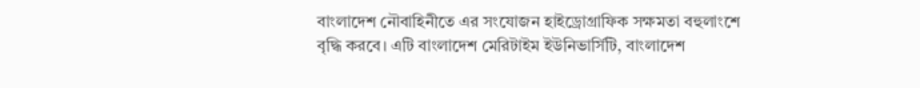বাংলাদেশ নৌবাহিনীতে এর সংযোজন হাইড্রোগ্রাফিক সক্ষমতা বহুলাংশে বৃদ্ধি করবে। এটি বাংলাদেশ মেরিটাইম ইউনিভার্সিটি, বাংলাদেশ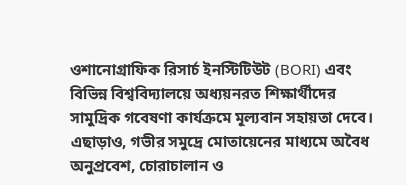ওশানোগ্রাফিক রিসার্চ ইনস্টিটিউট (BORI) এবং বিভিন্ন বিশ্ববিদ্যালয়ে অধ্যয়নরত শিক্ষার্থীদের সামুদ্রিক গবেষণা কার্যক্রমে মূল্যবান সহায়তা দেবে। এছাড়াও, গভীর সমুদ্রে মোতায়েনের মাধ্যমে অবৈধ অনুপ্রবেশ, চোরাচালান ও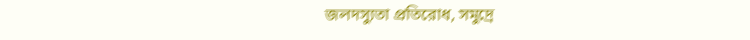জলদস্যুতা প্রতিরোধ, সমুদ্রে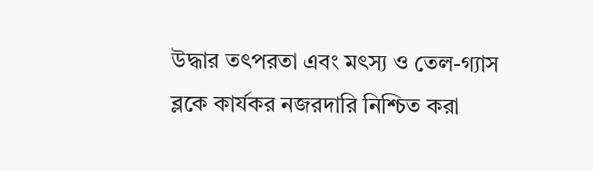উদ্ধার তৎপরতা এবং মৎস্য ও তেল-গ্যাস ব্লকে কার্যকর নজরদারি নিশ্চিত করা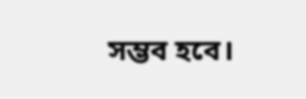সম্ভব হবে।